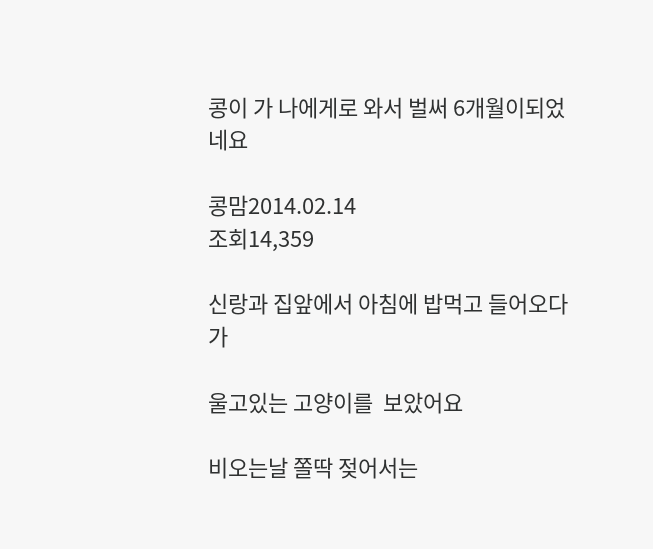콩이 가 나에게로 와서 벌써 6개월이되었네요

콩맘2014.02.14
조회14,359

신랑과 집앞에서 아침에 밥먹고 들어오다가

울고있는 고양이를  보았어요

비오는날 쫄딱 젖어서는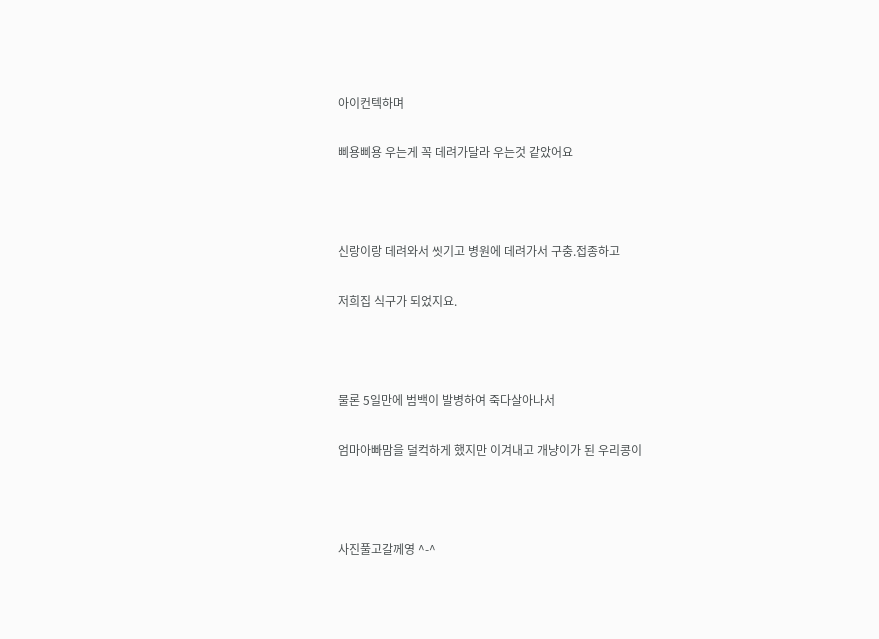아이컨텍하며

삐용삐용 우는게 꼭 데려가달라 우는것 같았어요



신랑이랑 데려와서 씻기고 병원에 데려가서 구충.접종하고

저희집 식구가 되었지요.



물론 5일만에 범백이 발병하여 죽다살아나서

엄마아빠맘을 덜컥하게 했지만 이겨내고 개냥이가 된 우리콩이



사진풀고갈께영 ^-^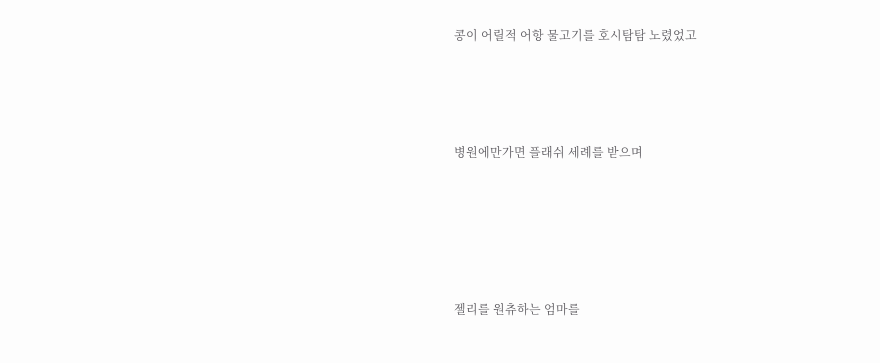콩이 어릴적 어항 물고기를 호시탐탐 노렸었고





병원에만가면 플래쉬 세례를 받으며







젤리를 원츄하는 엄마를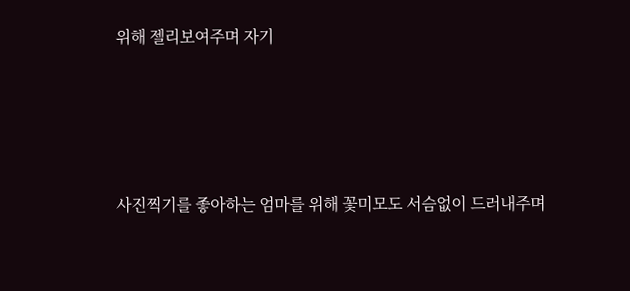위해 젤리보여주며 자기





사진찍기를 좋아하는 엄마를 위해 꽃미모도 서슴없이 드러내주며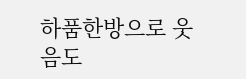하품한방으로 웃음도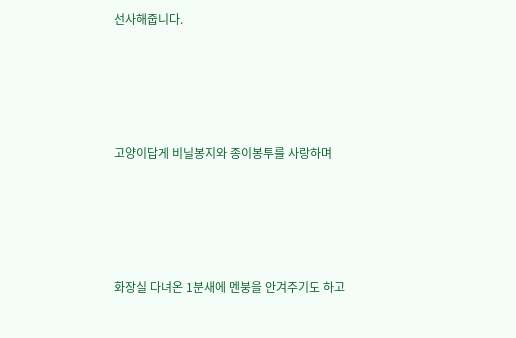선사해줍니다.





고양이답게 비닐봉지와 종이봉투를 사랑하며





화장실 다녀온 1분새에 멘붕을 안겨주기도 하고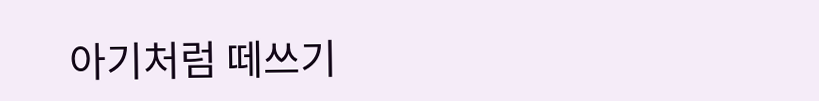아기처럼 떼쓰기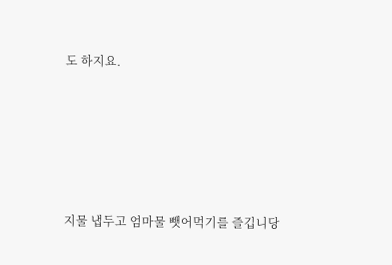도 하지요.









지물 냅두고 엄마물 뺏어먹기를 즐깁니당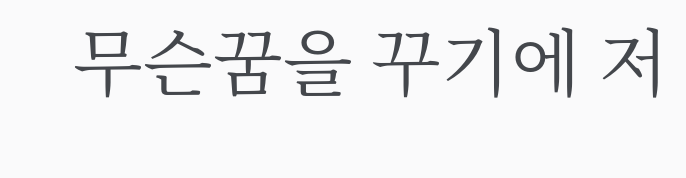무슨꿈을 꾸기에 저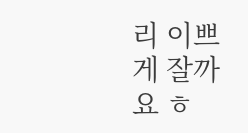리 이쁘게 잘까요 ㅎ